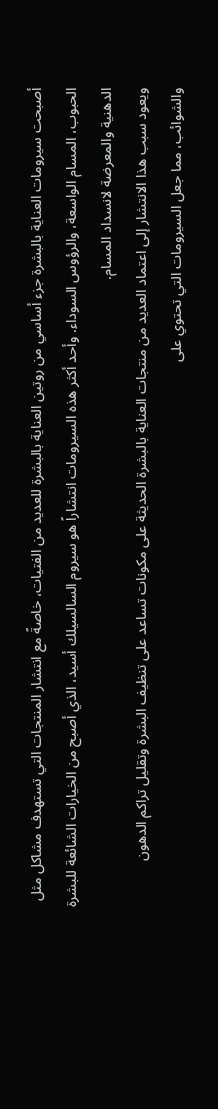أصبحت سيرومات العناية بالبشرة جزء أساسي من روتين العناية بالبشرة للعديد من الفتيات، خاصةً مع انتشار المنتجات التي تستهدف مشاكل مثل الحبوب، المسام الواسعة، والرؤوس السوداء. وأحد أكثر هذه السيرومات انتشاراً هو سيروم السالسيلك أسيد، الذي أصبح من الخيارات الشائعة للبشرة الدهنية والمعرضة لانسداد المسام.
ويعود سبب هذا الانتشار إلى اعتماد العديد من منتجات العناية بالبشرة الحديثة على مكونات تساعد على تنظيف البشرة وتقليل تراكم الدهون والشوائب، مما جعل السيرومات التي تحتوي على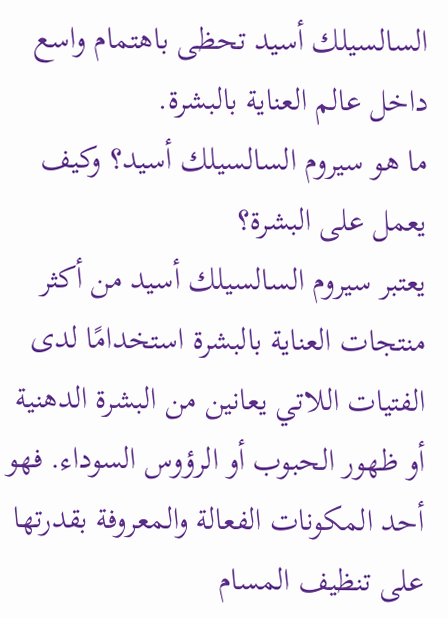السالسيلك أسيد تحظى باهتمام واسع داخل عالم العناية بالبشرة.
ما هو سيروم السالسيلك أسيد؟ وكيف يعمل على البشرة؟
يعتبر سيروم السالسيلك أسيد من أكثر منتجات العناية بالبشرة استخدامًا لدى الفتيات اللاتي يعانين من البشرة الدهنية أو ظهور الحبوب أو الرؤوس السوداء. فهو أحد المكونات الفعالة والمعروفة بقدرتها على تنظيف المسام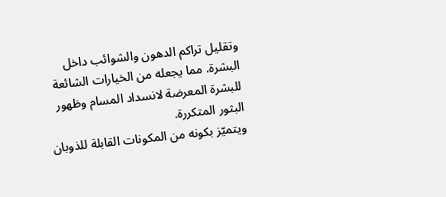وتقليل تراكم الدهون والشوائب داخل البشرة. مما يجعله من الخيارات الشائعة للبشرة المعرضة لانسداد المسام وظهور البثور المتكررة.
ويتميّز بكونه من المكونات القابلة للذوبان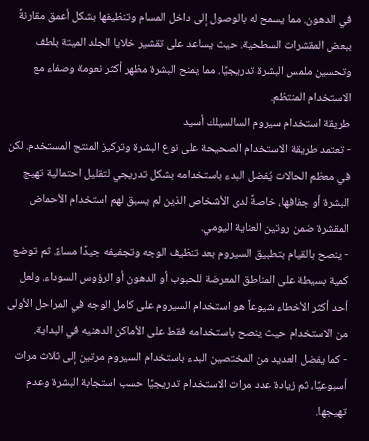في الدهون. مما يسمح له بالوصول إلى داخل المسام وتنظيفها بشكل أعمق مقارنةً ببعض المقشرات السطحية. حيث يساعد على تقشير خلايا الجلد الميتة بلطف وتحسين ملمس البشرة تدريجيًا. مما يمنح البشرة مظهر أكثر نعومة وصفاء مع الاستخدام المنتظم.
طريقة استخدام سيروم السالسيلك أسيد
- تعتمد طريقة الاستخدام الصحيحة على نوع البشرة وتركيز المنتج المستخدم. لكن في معظم الحالات يُفضل البدء باستخدامه بشكل تدريجي لتقليل احتمالية تهيج البشرة أو جفافها، خاصةً لدى الأشخاص الذين لم يسبق لهم استخدام الأحماض المقشرة ضمن روتين العناية اليومي.
- ينصح بالقيام بتطبيق السيروم بعد تنظيف الوجه وتجفيفه جيدًا مساءً. ثم توضع كمية بسيطة على المناطق المعرضة للحبوب أو الدهون أو الرؤوس السوداء. ولعل أحد أكثر الأخطاء شيوعاً هو استخدام السيروم على كامل الوجه في المراحل الأولى من الاستخدام حيث ينصح باستخدامه فقط على الأماكن الدهنيه في البداية.
- كما يفضل العديد من المختصين البدء باستخدام السيروم مرتين إلى ثلاث مرات أسبوعيًا، ثم زيادة عدد مرات الاستخدام تدريجيًا حسب استجابة البشرة وعدم تهيجها.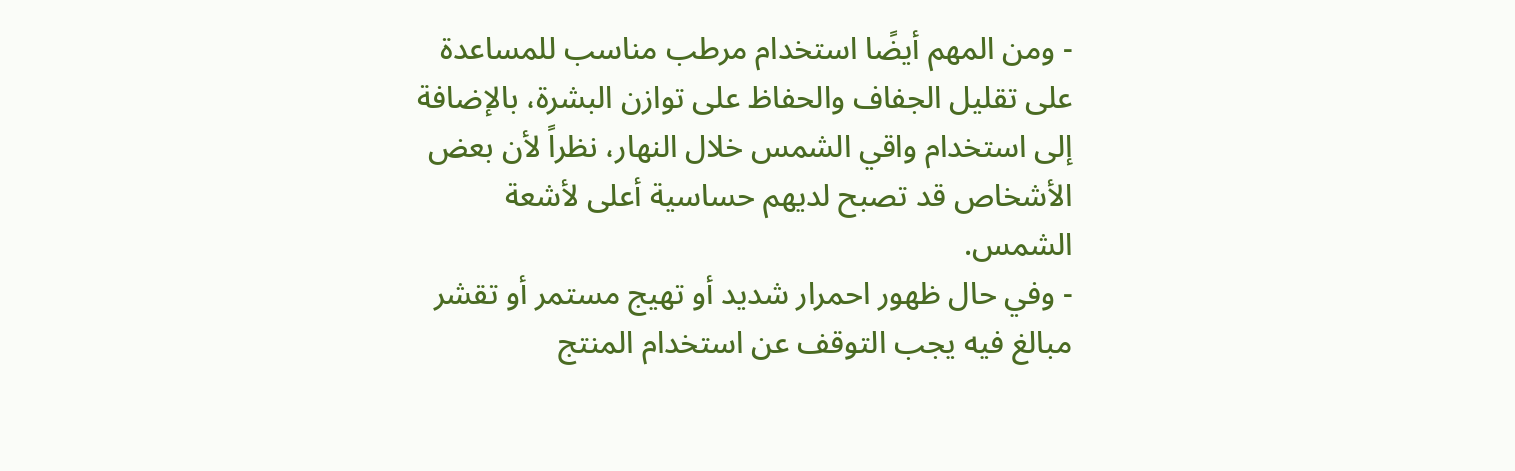- ومن المهم أيضًا استخدام مرطب مناسب للمساعدة على تقليل الجفاف والحفاظ على توازن البشرة، بالإضافة إلى استخدام واقي الشمس خلال النهار، نظراً لأن بعض الأشخاص قد تصبح لديهم حساسية أعلى لأشعة الشمس.
- وفي حال ظهور احمرار شديد أو تهيج مستمر أو تقشر مبالغ فيه يجب التوقف عن استخدام المنتج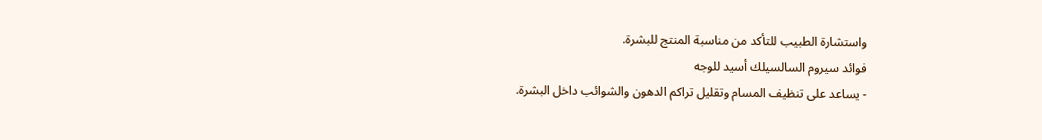واستشارة الطبيب للتأكد من مناسبة المنتج للبشرة.
فوائد سيروم السالسيلك أسيد للوجه
- يساعد على تنظيف المسام وتقليل تراكم الدهون والشوائب داخل البشرة.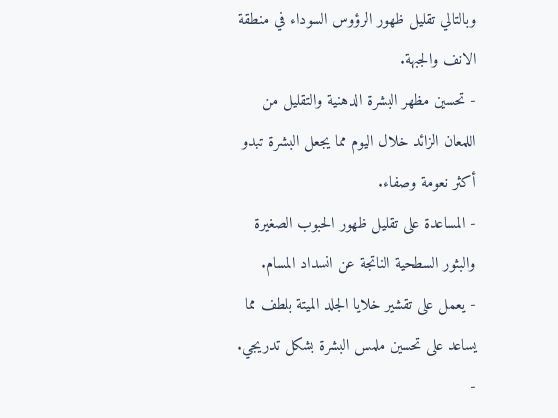وبالتالي تقليل ظهور الرؤوس السوداء في منطقة الانف والجبهة.
- تحسين مظهر البشرة الدهنية والتقليل من اللمعان الزائد خلال اليوم مما يجعل البشرة تبدو أكثر نعومة وصفاء.
- المساعدة على تقليل ظهور الحبوب الصغيرة والبثور السطحية الناتجة عن انسداد المسام.
- يعمل على تقشير خلايا الجلد الميتة بلطف مما يساعد على تحسين ملمس البشرة بشكل تدريجي.
-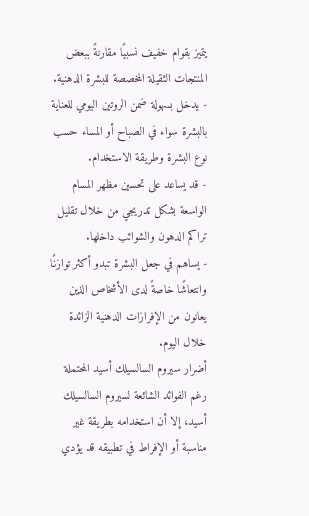يتميز بقوام خفيف نسبيًا مقارنةً ببعض المنتجات الثقيلة المخصصة للبشرة الدهنية.
- يدخل بسهولة ضمن الروتين اليومي للعناية بالبشرة سواء في الصباح أو المساء حسب نوع البشرة وطريقة الاستخدام.
- قد يساعد على تحسين مظهر المسام الواسعة بشكل تدريجي من خلال تقليل تراكم الدهون والشوائب داخلها.
- يساهم في جعل البشرة تبدو أكثر توازنًا وانتعاشًا خاصةً لدى الأشخاص الذين يعانون من الإفرازات الدهنية الزائدة خلال اليوم.
أضرار سيروم السالسيلك أسيد المحتملة
رغم الفوائد الشائعة لسيروم السالسيلك أسيد، إلا أن استخدامه بطريقة غير مناسبة أو الإفراط في تطبيقه قد يؤدي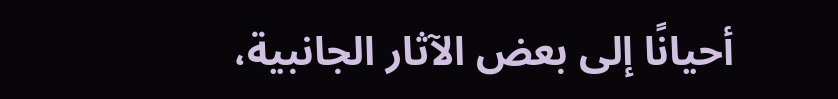أحيانًا إلى بعض الآثار الجانبية،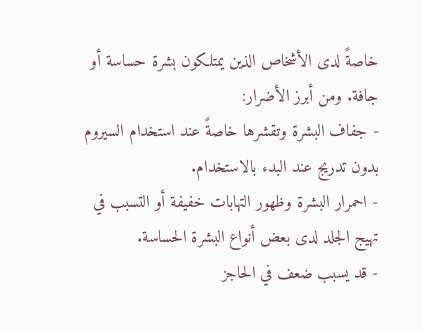خاصةً لدى الأشخاص الذين يمتلكون بشرة حساسة أو جافة. ومن أبرز الأضرار:
- جفاف البشرة وتقشرها خاصةً عند استخدام السيروم بدون تدريج عند البدء بالاستخدام.
- احمرار البشرة وظهور التهابات خفيفة أو التسبب في تهيج الجلد لدى بعض أنواع البشرة الحساسة.
- قد يسبب ضعف في الحاجز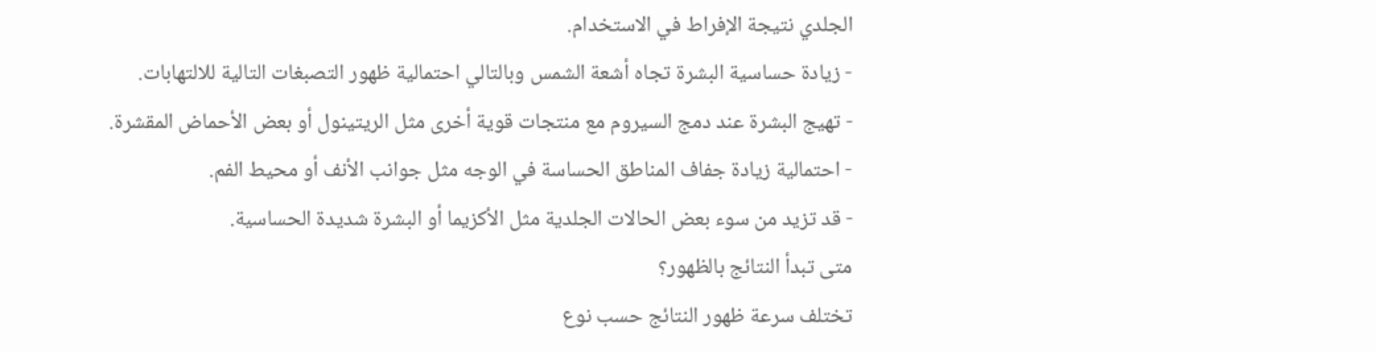الجلدي نتيجة الإفراط في الاستخدام.
- زيادة حساسية البشرة تجاه أشعة الشمس وبالتالي احتمالية ظهور التصبغات التالية للالتهابات.
- تهيج البشرة عند دمج السيروم مع منتجات قوية أخرى مثل الريتينول أو بعض الأحماض المقشرة.
- احتمالية زيادة جفاف المناطق الحساسة في الوجه مثل جوانب الأنف أو محيط الفم.
- قد تزيد من سوء بعض الحالات الجلدية مثل الأكزيما أو البشرة شديدة الحساسية.
متى تبدأ النتائج بالظهور؟
تختلف سرعة ظهور النتائج حسب نوع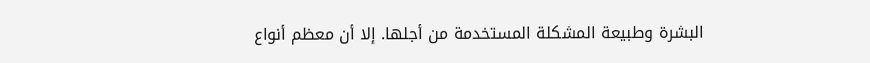البشرة وطبيعة المشكلة المستخدمة من أجلها. إلا أن معظم أنواع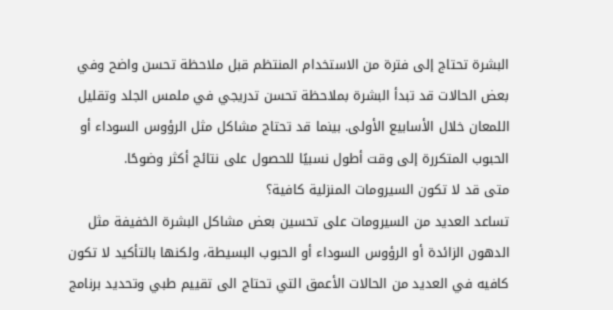البشرة تحتاج إلى فترة من الاستخدام المنتظم قبل ملاحظة تحسن واضح وفي بعض الحالات قد تبدأ البشرة بملاحظة تحسن تدريجي في ملمس الجلد وتقليل اللمعان خلال الأسابيع الأولى. بينما قد تحتاج مشاكل مثل الرؤوس السوداء أو الحبوب المتكررة إلى وقت أطول نسبيًا للحصول على نتائج أكثر وضوحًا.
متى قد لا تكون السيرومات المنزلية كافية؟
تساعد العديد من السيرومات على تحسين بعض مشاكل البشرة الخفيفة مثل الدهون الزائدة أو الرؤوس السوداء أو الحبوب البسيطة، ولكنها بالتأكيد لا تكون كافيه في العديد من الحالات الأعمق التي تحتاج الى تقييم طبي وتحديد برنامج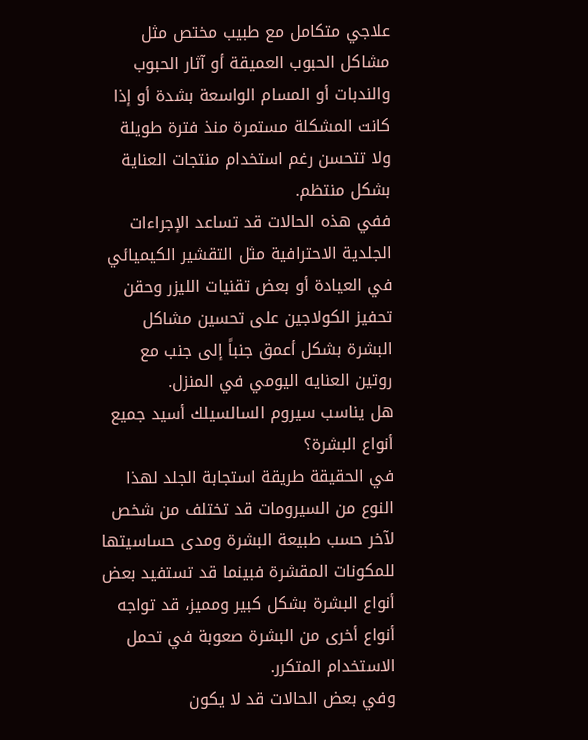علاجي متكامل مع طبيب مختص مثل مشاكل الحبوب العميقة أو آثار الحبوب والندبات أو المسام الواسعة بشدة أو إذا كانت المشكلة مستمرة منذ فترة طويلة ولا تتحسن رغم استخدام منتجات العناية بشكل منتظم.
ففي هذه الحالات قد تساعد الإجراءات الجلدية الاحترافية مثل التقشير الكيميائي في العيادة أو بعض تقنيات الليزر وحقن تحفيز الكولاجين على تحسين مشاكل البشرة بشكل أعمق جنباً إلى جنب مع روتين العنايه اليومي في المنزل.
هل يناسب سيروم السالسيلك أسيد جميع أنواع البشرة؟
في الحقيقة طريقة استجابة الجلد لهذا النوع من السيرومات قد تختلف من شخص لآخر حسب طبيعة البشرة ومدى حساسيتها للمكونات المقشرة فبينما قد تستفيد بعض أنواع البشرة بشكل كبير ومميز، قد تواجه أنواع أخرى من البشرة صعوبة في تحمل الاستخدام المتكرر.
وفي بعض الحالات قد لا يكون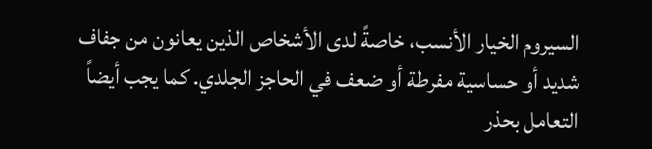السيروم الخيار الأنسب، خاصةً لدى الأشخاص الذين يعانون من جفاف شديد أو حساسية مفرطة أو ضعف في الحاجز الجلدي. كما يجب أيضاً التعامل بحذر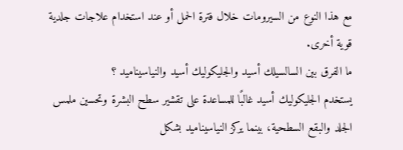مع هذا النوع من السيرومات خلال فترة الحمل أو عند استخدام علاجات جلدية قوية أخرى.
ما الفرق بين السالسيلك أسيد والجليكوليك أسيد والنياسيناميد ؟
يستخدم الجليكوليك أسيد غالبًا للمساعدة على تقشير سطح البشرة وتحسين ملمس الجلد والبقع السطحية، بينما يركز النياسيناميد بشكل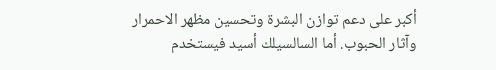أكبر على دعم توازن البشرة وتحسين مظهر الاحمرار وآثار الحبوب. أما السالسيلك أسيد فيستخدم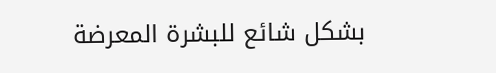بشكل شائع للبشرة المعرضة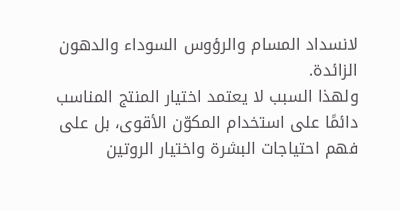لانسداد المسام والرؤوس السوداء والدهون الزائدة.
ولهذا السبب لا يعتمد اختيار المنتج المناسب دائمًا على استخدام المكوّن الأقوى، بل على فهم احتياجات البشرة واختيار الروتين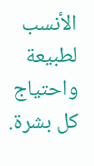الأنسب لطبيعة واحتياج كل بشرة.